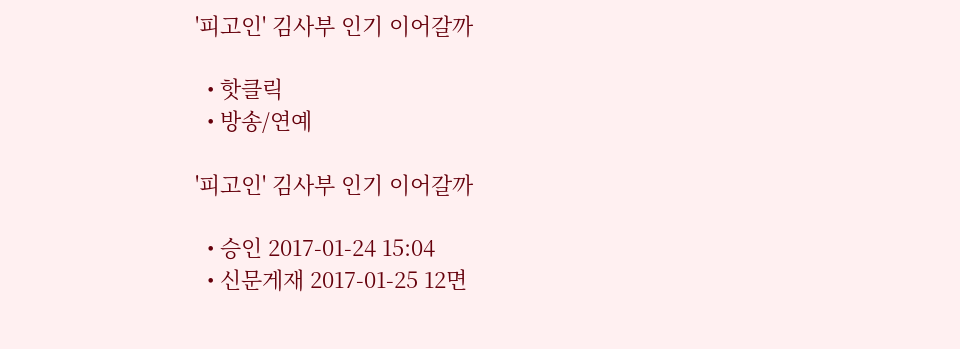'피고인' 김사부 인기 이어갈까

  • 핫클릭
  • 방송/연예

'피고인' 김사부 인기 이어갈까

  • 승인 2017-01-24 15:04
  • 신문게재 2017-01-25 12면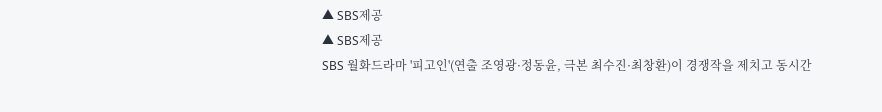▲ SBS제공
▲ SBS제공
SBS 월화드라마 '피고인'(연출 조영광·정동윤, 극본 최수진·최창환)이 경쟁작을 제치고 동시간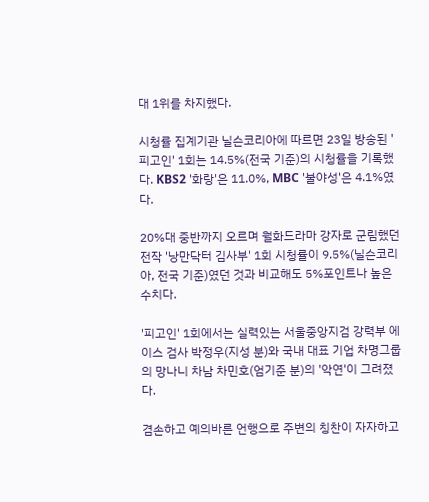대 1위를 차지했다.

시청률 집계기관 닐슨코리아에 따르면 23일 방송된 '피고인' 1회는 14.5%(전국 기준)의 시청률을 기록했다. KBS2 '화랑'은 11.0%, MBC '불야성'은 4.1%였다.

20%대 중반까지 오르며 월화드라마 강자로 군림했던 전작 '낭만닥터 김사부' 1회 시청률이 9.5%(닐슨코리아, 전국 기준)였던 것과 비교해도 5%포인트나 높은 수치다.

'피고인' 1회에서는 실력있는 서울중앙지검 강력부 에이스 검사 박정우(지성 분)와 국내 대표 기업 차명그룹의 망나니 차남 차민호(엄기준 분)의 '악연'이 그려졌다.

겸손하고 예의바른 언행으로 주변의 칭찬이 자자하고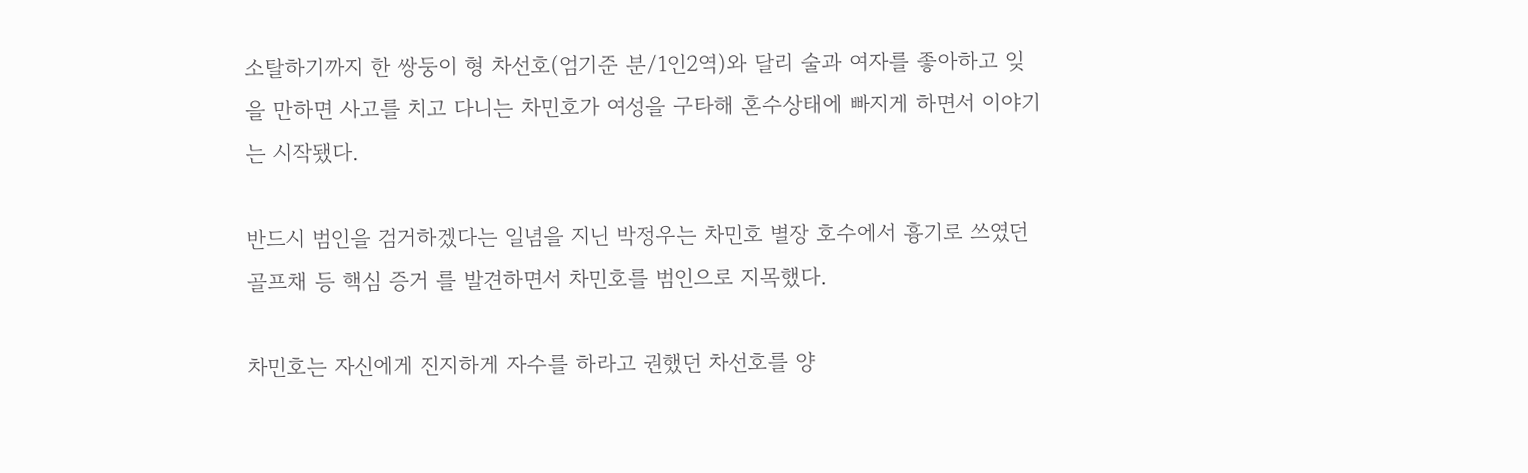소탈하기까지 한 쌍둥이 형 차선호(엄기준 분/1인2역)와 달리 술과 여자를 좋아하고 잊을 만하면 사고를 치고 다니는 차민호가 여성을 구타해 혼수상태에 빠지게 하면서 이야기는 시작됐다.

반드시 범인을 검거하겠다는 일념을 지닌 박정우는 차민호 별장 호수에서 흉기로 쓰였던 골프채 등 핵심 증거 를 발견하면서 차민호를 범인으로 지목했다.

차민호는 자신에게 진지하게 자수를 하라고 권했던 차선호를 양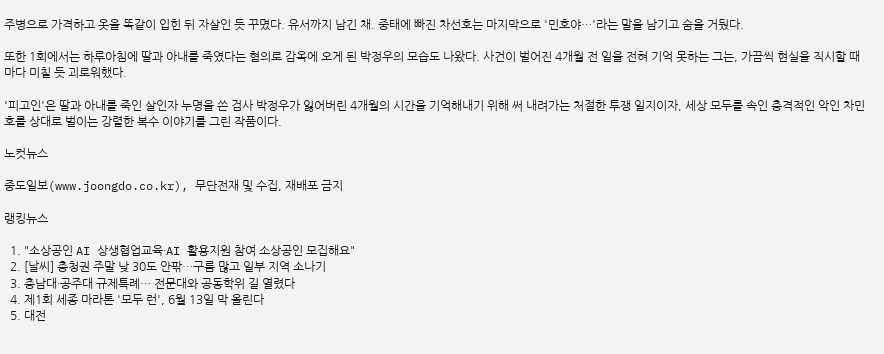주병으로 가격하고 옷을 똑같이 입힌 뒤 자살인 듯 꾸몄다. 유서까지 남긴 채. 중태에 빠진 차선호는 마지막으로 '민호야…'라는 말을 남기고 숨을 거뒀다.

또한 1회에서는 하루아침에 딸과 아내를 죽였다는 혐의로 감옥에 오게 된 박정우의 모습도 나왔다. 사건이 벌어진 4개월 전 일을 전혀 기억 못하는 그는, 가끔씩 현실을 직시할 때마다 미칠 듯 괴로워했다.

'피고인'은 딸과 아내를 죽인 살인자 누명을 쓴 검사 박정우가 잃어버린 4개월의 시간을 기억해내기 위해 써 내려가는 처절한 투쟁 일지이자, 세상 모두를 속인 충격적인 악인 차민호를 상대로 벌이는 강렬한 복수 이야기를 그린 작품이다.

노컷뉴스

중도일보(www.joongdo.co.kr), 무단전재 및 수집, 재배포 금지

랭킹뉴스

  1. "소상공인 AI 상생협업교육·AI 활용지원 참여 소상공인 모집해요"
  2. [날씨] 충청권 주말 낮 30도 안팎…구름 많고 일부 지역 소나기
  3. 충남대·공주대 규제특례… 전문대와 공동학위 길 열렸다
  4. 제1회 세종 마라톤 '모두 런', 6월 13일 막 올린다
  5. 대전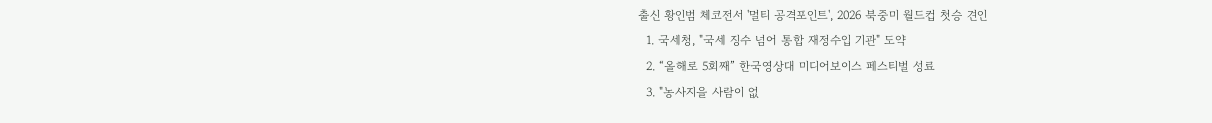출신 황인범 체코전서 '멀티 공격포인트', 2026 북중미 월드컵 첫승 견인
  1. 국세청, "국세 징수 넘어 통합 재정수입 기관" 도약
  2. “올해로 5회째” 한국영상대 미디어보이스 페스티벌 성료
  3. "농사지을 사람이 없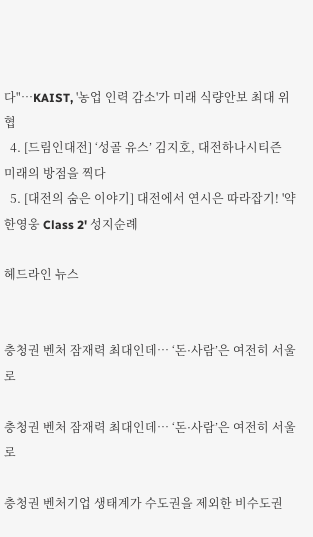다"…KAIST, '농업 인력 감소'가 미래 식량안보 최대 위협
  4. [드림인대전] ‘성골 유스’ 김지호, 대전하나시티즌 미래의 방점을 찍다
  5. [대전의 숨은 이야기] 대전에서 연시은 따라잡기! '약한영웅 Class 2' 성지순례

헤드라인 뉴스


충청권 벤처 잠재력 최대인데… ‘돈·사람’은 여전히 서울로

충청권 벤처 잠재력 최대인데… ‘돈·사람’은 여전히 서울로

충청권 벤처기업 생태계가 수도권을 제외한 비수도권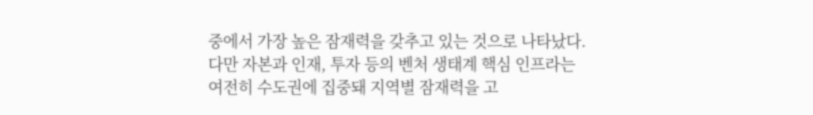중에서 가장 높은 잠재력을 갖추고 있는 것으로 나타났다. 다만 자본과 인재, 투자 등의 벤처 생태계 핵심 인프라는 여전히 수도권에 집중돼 지역별 잠재력을 고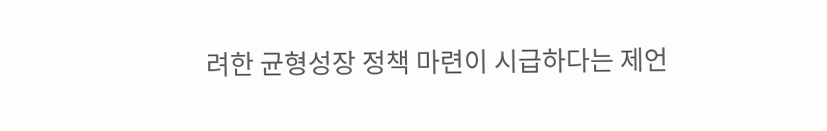려한 균형성장 정책 마련이 시급하다는 제언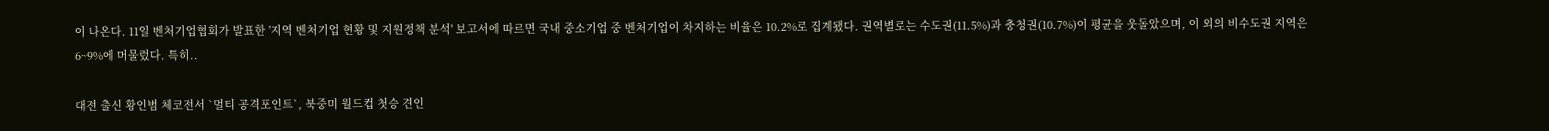이 나온다. 11일 벤처기업협회가 발표한 '지역 벤처기업 현황 및 지원정책 분석' 보고서에 따르면 국내 중소기업 중 벤처기업이 차지하는 비율은 10.2%로 집계됐다. 권역별로는 수도권(11.5%)과 충청권(10.7%)이 평균을 웃돌았으며, 이 외의 비수도권 지역은 6~9%에 머물렀다. 특히..

대전 출신 황인범 체코전서 `멀티 공격포인트`, 북중미 월드컵 첫승 견인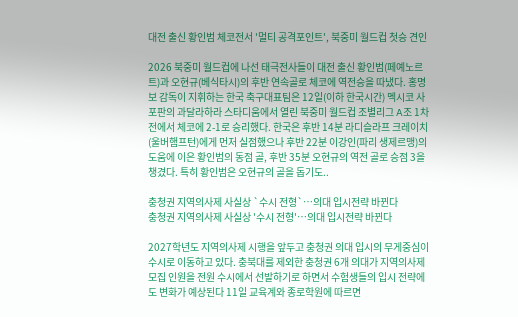대전 출신 황인범 체코전서 '멀티 공격포인트', 북중미 월드컵 첫승 견인

2026 북중미 월드컵에 나선 태극전사들이 대전 출신 황인범(페예노르트)과 오현규(베식타시)의 후반 연속골로 체코에 역전승을 따냈다. 홍명보 감독이 지휘하는 한국 축구대표팀은 12일(이하 한국시간) 멕시코 사포판의 과달라하라 스타디움에서 열린 북중미 월드컵 조별리그 A조 1차전에서 체코에 2-1로 승리했다. 한국은 후반 14분 라디슬라프 크레이치(울버햄프턴)에게 먼저 실점했으나 후반 22분 이강인(파리 생제르맹)의 도움에 이은 황인범의 동점 골, 후반 35분 오현규의 역전 골로 승점 3을 챙겼다. 특히 황인범은 오현규의 골을 돕기도..

충청권 지역의사제 사실상 `수시 전형`…의대 입시전략 바뀐다
충청권 지역의사제 사실상 '수시 전형'…의대 입시전략 바뀐다

2027학년도 지역의사제 시행을 앞두고 충청권 의대 입시의 무게중심이 수시로 이동하고 있다. 충북대를 제외한 충청권 6개 의대가 지역의사제 모집 인원을 전원 수시에서 선발하기로 하면서 수험생들의 입시 전략에도 변화가 예상된다 11일 교육계와 종로학원에 따르면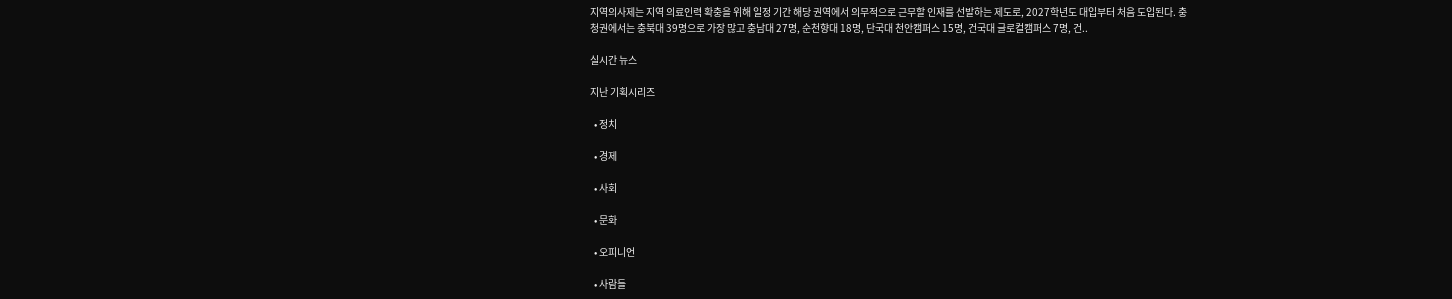지역의사제는 지역 의료인력 확충을 위해 일정 기간 해당 권역에서 의무적으로 근무할 인재를 선발하는 제도로, 2027학년도 대입부터 처음 도입된다. 충청권에서는 충북대 39명으로 가장 많고 충남대 27명, 순천향대 18명, 단국대 천안캠퍼스 15명, 건국대 글로컬캠퍼스 7명, 건..

실시간 뉴스

지난 기획시리즈

  • 정치

  • 경제

  • 사회

  • 문화

  • 오피니언

  • 사람들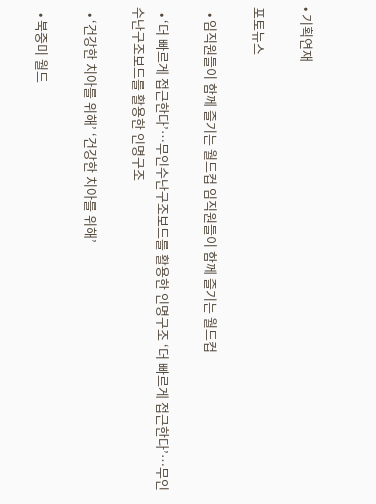• 기획연재

포토뉴스

  • 임직원들이 함께 즐기는 월드컵 임직원들이 함께 즐기는 월드컵

  • ‘더 빠르게 접근한다’…무인수난구조보드를 활용한 인명구조 ‘더 빠르게 접근한다’…무인수난구조보드를 활용한 인명구조

  • ‘건강한 치아를 위해’ ‘건강한 치아를 위해’

  • 북중미 월드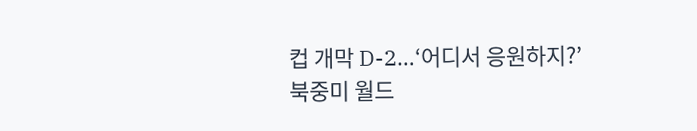컵 개막 D-2…‘어디서 응원하지?’ 북중미 월드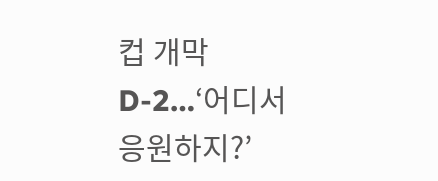컵 개막 D-2…‘어디서 응원하지?’